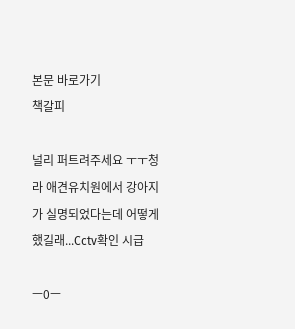본문 바로가기
책갈피

널리 퍼트려주세요 ㅜㅜ청라 애견유치원에서 강아지가 실명되었다는데 어떻게 했길래...Cctv확인 시급

ㅡ0ㅡ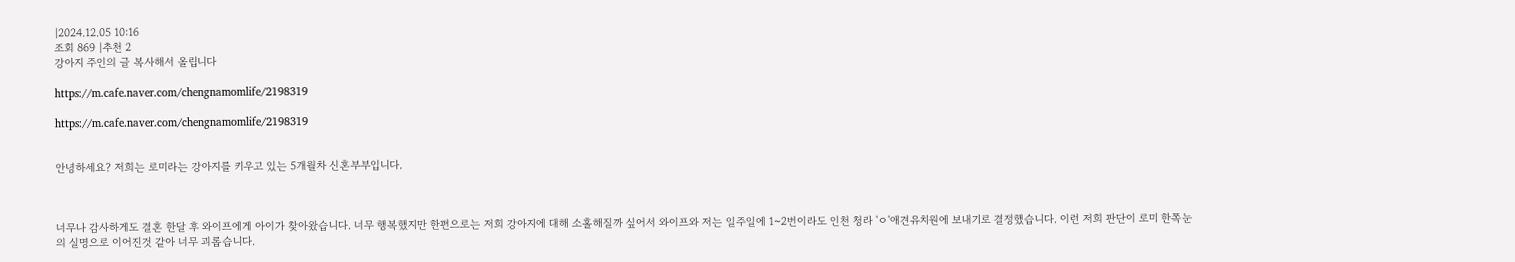|2024.12.05 10:16
조회 869 |추천 2
강아지 주인의 글 복사해서 올립니다

https://m.cafe.naver.com/chengnamomlife/2198319

https://m.cafe.naver.com/chengnamomlife/2198319


안녕하세요? 저희는 로미라는 강아지를 키우고 있는 5개월차 신혼부부입니다.



너무나 감사하게도 결혼 한달 후 와이프에게 아이가 찾아왔습니다. 너무 행복했지만 한편으로는 저희 강아지에 대해 소홀해질까 싶어서 와이프와 저는 일주일에 1~2번이라도 인천 청라 'ㅇ'애견유치원에 보내기로 결정했습니다. 이런 저희 판단이 로미 한쪽눈의 실명으로 이어진것 같아 너무 괴롭습니다.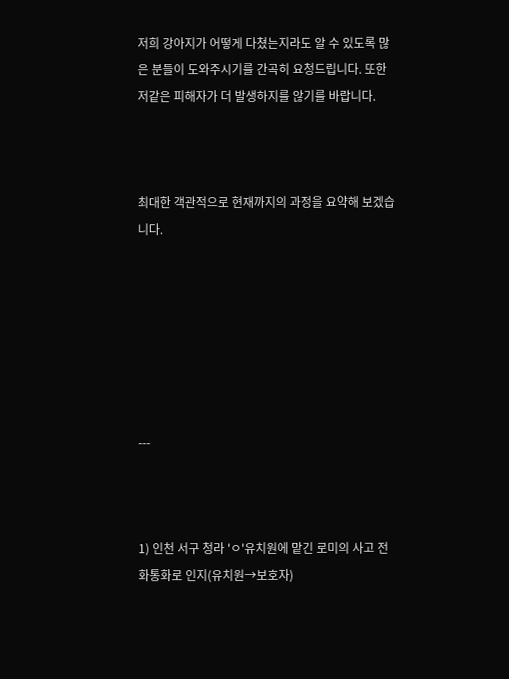저희 강아지가 어떻게 다쳤는지라도 알 수 있도록 많은 분들이 도와주시기를 간곡히 요청드립니다. 또한 저같은 피해자가 더 발생하지를 않기를 바랍니다.



최대한 객관적으로 현재까지의 과정을 요약해 보겠습니다.







---



1) 인천 서구 청라 'ㅇ'유치원에 맡긴 로미의 사고 전화통화로 인지(유치원→보호자)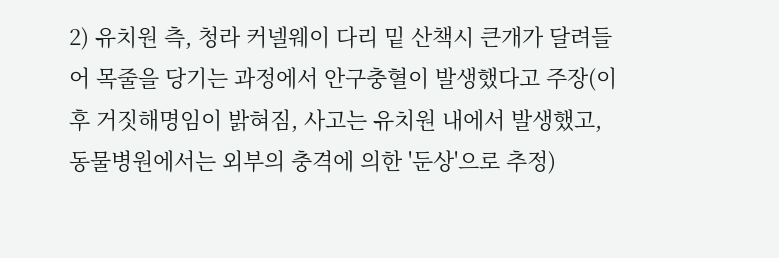2) 유치원 측, 청라 커넬웨이 다리 밑 산책시 큰개가 달려들어 목줄을 당기는 과정에서 안구충혈이 발생했다고 주장(이후 거짓해명임이 밝혀짐, 사고는 유치원 내에서 발생했고, 동물병원에서는 외부의 충격에 의한 '둔상'으로 추정)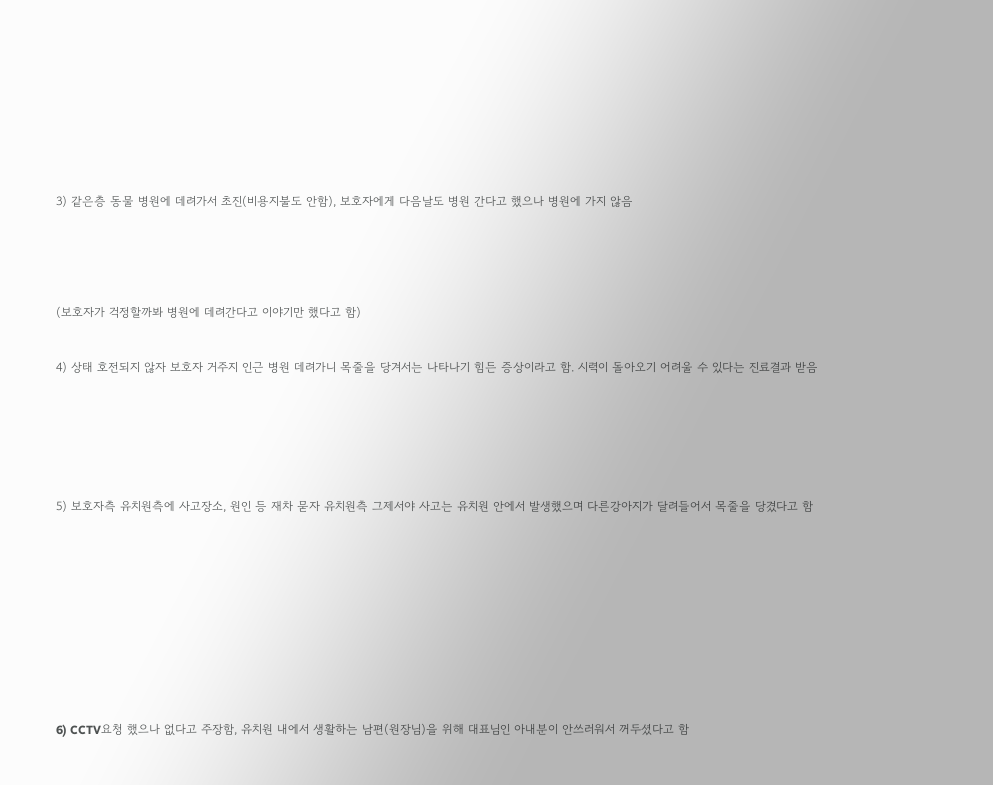3) 같은층 동물 병원에 데려가서 초진(비용지불도 안함), 보호자에게 다음날도 병원 간다고 했으나 병원에 가지 않음



(보호자가 걱정할까봐 병원에 데려간다고 이야기만 했다고 함)

4) 상태 호전되지 않자 보호자 거주지 인근 병원 데려가니 목줄을 당겨서는 나타나기 힘든 증상이라고 함. 시력이 돌아오기 어려울 수 있다는 진료결과 받음




5) 보호자측 유치원측에 사고장소, 원인 등 재차 묻자 유치원측 그제서야 사고는 유치원 안에서 발생했으며 다른강아지가 달려들어서 목줄을 당겼다고 함







6) CCTV요청 했으나 없다고 주장함, 유치원 내에서 생활하는 남편(원장님)을 위해 대표님인 아내분이 안쓰러워서 꺼두셨다고 함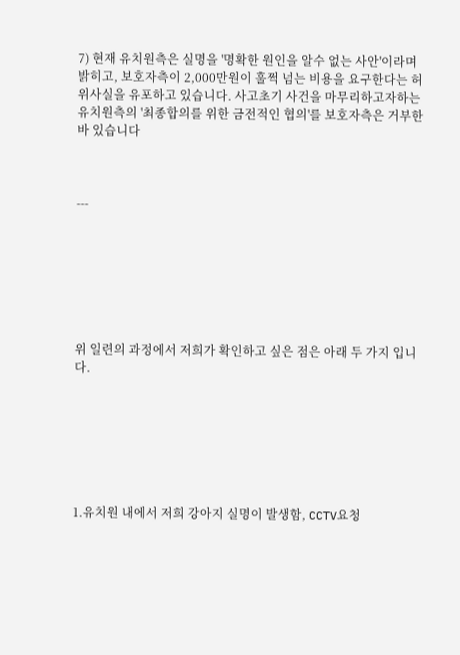7) 현재 유치원측은 실명을 '명확한 원인을 알수 없는 사안'이라며 밝히고, 보호자측이 2,000만원이 훌쩍 넘는 비용을 요구한다는 허위사실을 유포하고 있습니다. 사고초기 사건을 마무리하고자하는 유치원측의 '최종합의를 위한 금전적인 협의'를 보호자측은 거부한바 있습니다



---







위 일련의 과정에서 저희가 확인하고 싶은 점은 아래 두 가지 입니다.







1.유치원 내에서 저희 강아지 실명이 발생함, CCTV요청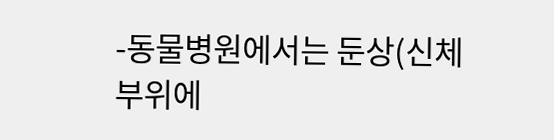-동물병원에서는 둔상(신체 부위에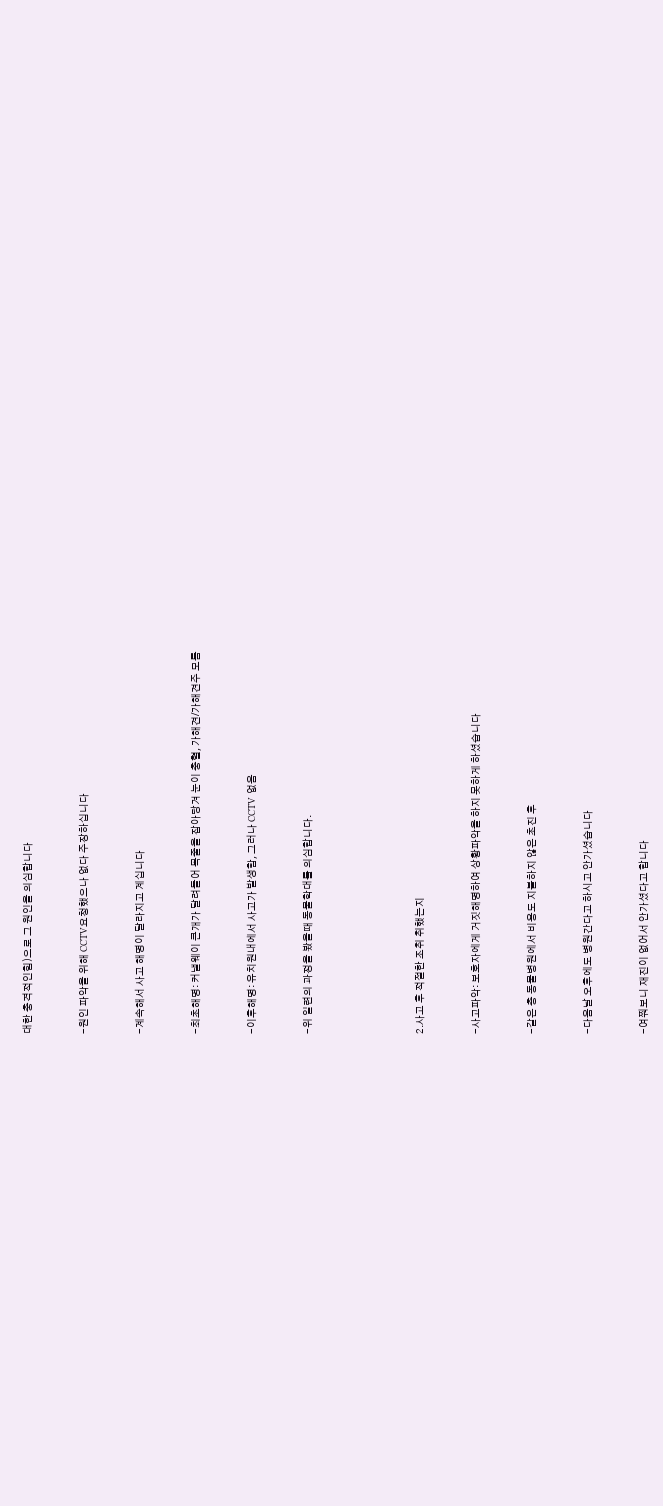대한 충격적인힘)으로 그 원인을 의심합니다



-원인 파악을 위해 CCTV요청했으나 없다 주장하십니다



-계속해서 사고 해명이 달라지고 계십니다



-최초해명: 커낼웨이 큰개가 달려들어 목줄을 잡아당겨 눈이 충혈, 가해견/가해견주 모름



-이후해명: 유치원내에서 사고가 발생함, 그러나 CCTV 없음



-위 일련의 과정을 봤을때 동물학대를 의심합니다.







2.사고 후 적절한 조취 취했는지



-사고파악: 보호자에게 거짓해명하여 상황파악을 하지 못하게 하셨습니다



-같은 층 동물병원에서 비용도 지불하지 않은 초진 후



-다음날 오후에도 병원간다고 하시고 안가셨습니다



-여쭤보니 재진이 없어서 안가셨다고 합니다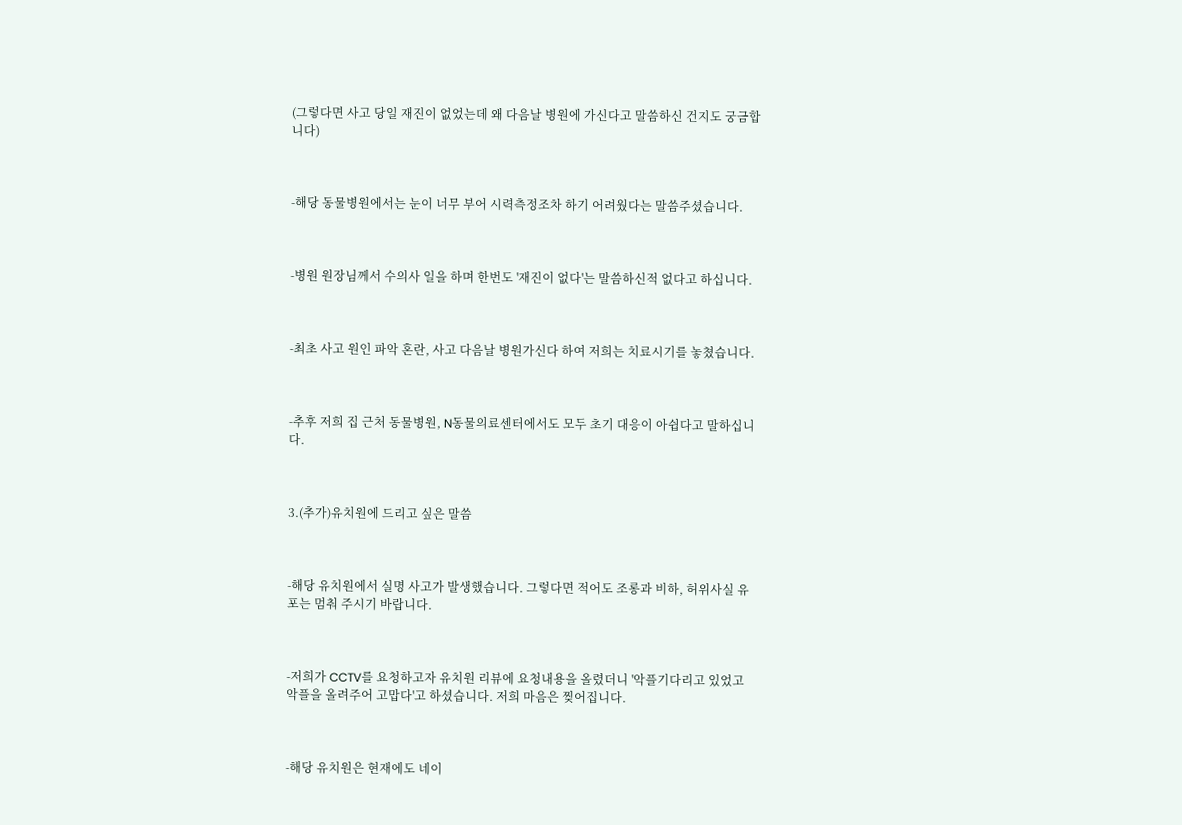(그렇다면 사고 당일 재진이 없었는데 왜 다음날 병원에 가신다고 말씀하신 건지도 궁금합니다)



-해당 동물병원에서는 눈이 너무 부어 시력측정조차 하기 어려웠다는 말씀주셨습니다.



-병원 원장님께서 수의사 일을 하며 한번도 '재진이 없다'는 말씀하신적 없다고 하십니다.



-최초 사고 원인 파악 혼란, 사고 다음날 병원가신다 하여 저희는 치료시기를 놓쳤습니다.



-추후 저희 집 근처 동물병원, N동물의료센터에서도 모두 초기 대응이 아쉽다고 말하십니다.



3.(추가)유치원에 드리고 싶은 말씀



-해당 유치원에서 실명 사고가 발생했습니다. 그렇다면 적어도 조롱과 비하, 허위사실 유포는 멈춰 주시기 바랍니다.



-저희가 CCTV를 요청하고자 유치원 리뷰에 요청내용을 올렸더니 '악플기다리고 있었고 악플을 올려주어 고맙다'고 하셨습니다. 저희 마음은 찢어집니다.



-해당 유치원은 현재에도 네이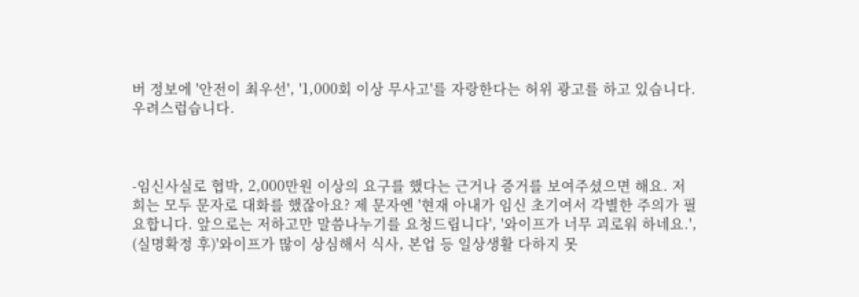버 정보에 '안전이 최우선', '1,000회 이상 무사고'를 자랑한다는 허위 광고를 하고 있습니다. 우려스럽습니다.



-임신사실로 협박, 2,000만원 이상의 요구를 했다는 근거나 증거를 보여주셨으면 해요. 저희는 모두 문자로 대화를 했잖아요? 제 문자엔 '현재 아내가 임신 초기여서 각별한 주의가 필요합니다. 앞으로는 저하고만 말씀나누기를 요청드립니다', '와이프가 너무 괴로워 하네요.', (실명확정 후)'와이프가 많이 상심해서 식사, 본업 등 일상생활 다하지 못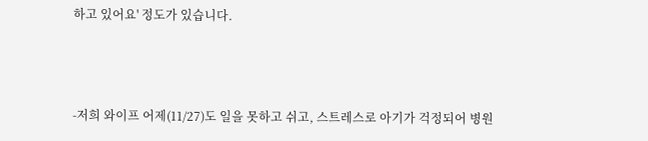하고 있어요' 정도가 있습니다.



-저희 와이프 어제(11/27)도 일을 못하고 쉬고, 스트레스로 아기가 걱정되어 병원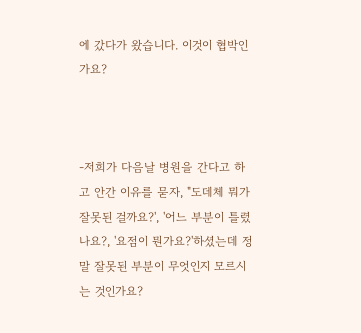에 갔다가 왔습니다. 이것이 협박인가요?



-저희가 다음날 병원을 간다고 하고 안간 이유를 묻자, "도데체 뭐가 잘못된 걸까요?', '어느 부분이 틀렸나요?, '요점이 뭔가요?'하셨는데 정말 잘못된 부분이 무엇인지 모르시는 것인가요?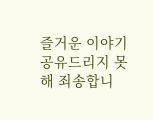즐거운 이야기 공유드리지 못해 죄송합니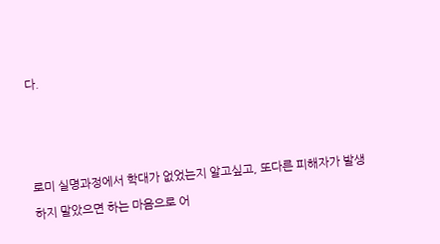다.



로미 실명과정에서 학대가 없었는지 알고싶고, 또다른 피해자가 발생하지 말았으면 하는 마음으로 어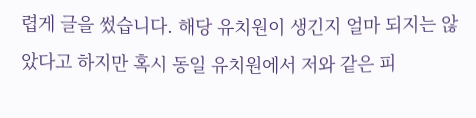렵게 글을 썼습니다. 해당 유치원이 생긴지 얼마 되지는 않았다고 하지만 혹시 동일 유치원에서 저와 같은 피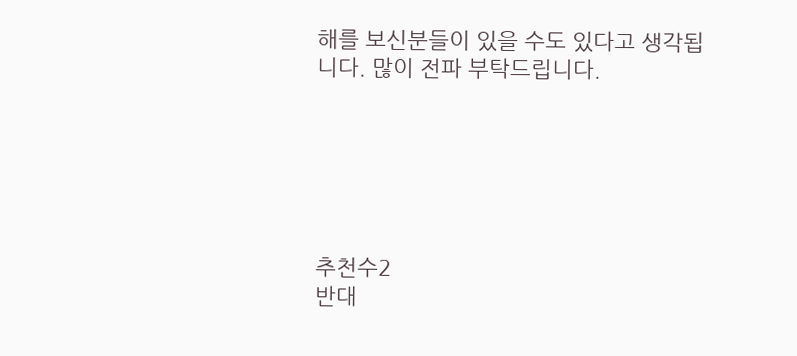해를 보신분들이 있을 수도 있다고 생각됩니다. 많이 전파 부탁드립니다.






추천수2
반대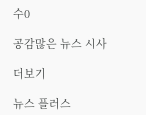수0

공감많은 뉴스 시사

더보기

뉴스 플러스